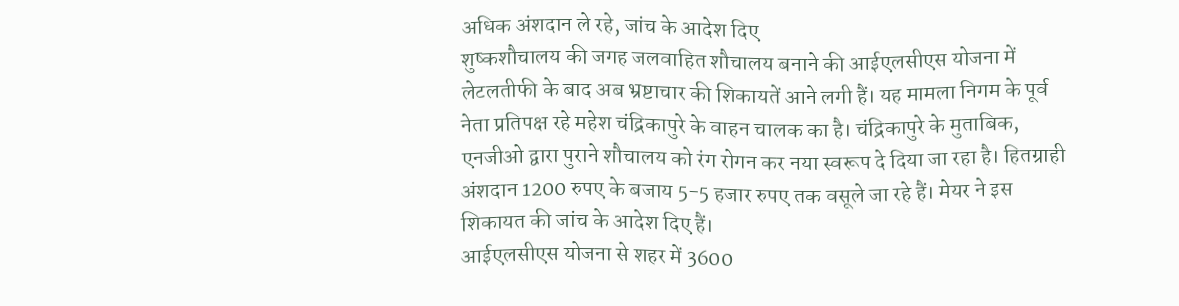अधिक अंशदान ले रहे, जांच के आदेश दिए
शुष्कशौचालय की जगह जलवाहित शौचालय बनाने की आईएलसीएस योजना में लेटलतीफी के बाद अब भ्रष्टाचार की शिकायतें आने लगी हैं। यह मामला निगम के पूर्व नेता प्रतिपक्ष रहे महेश चंद्रिकापुरे के वाहन चालक का है। चंद्रिकापुरे के मुताबिक, एनजीओ द्वारा पुराने शौचालय को रंग रोगन कर नया स्वरूप दे दिया जा रहा है। हितग्राही अंशदान 1200 रुपए के बजाय 5-5 हजार रुपए तक वसूले जा रहे हैं। मेयर ने इस शिकायत की जांच के आदेश दिए हैं।
आईएलसीएस योजना से शहर में 3600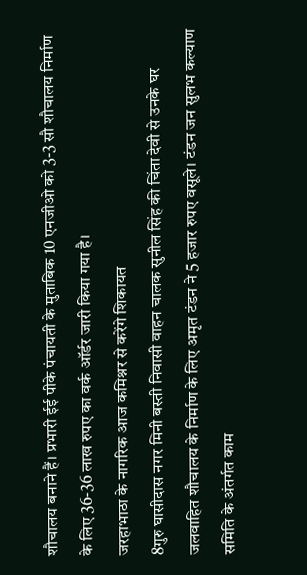शौचालय बनाने हैं। प्रभारी ईई पीके पंचायती के मुताबिक 10 एनजीओ को 3-3 सौ शौचालय निर्माण के लिए 36-36 लाख रुपए का वर्क ऑर्डर जारी किया गया है।
जरहाभाठा के नागरिक आज कमिश्नर से करेंगे शिकायत
8गुरु घासीदास नगर मिनी बस्ती निवासी वाहन चालक सुनील सिंह की चिंता देवी से उनके घर जलवाहित शौचालय के निर्माण के लिए अमृत टंडन ने 5 हजार रुपए वसूले। टंडन जन सुलभ कल्याण समिति के अंतर्गत काम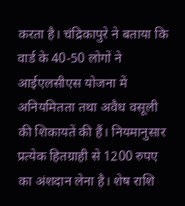करता है। चंद्रिकापुरे ने बताया कि वार्ड के 40-50 लोगों ने आईएलसीएस योजना में अनियमितता तथा अवैध वसूली की शिकायतें की हैं। नियमानुसार प्रत्येक हितग्राही से 1200 रुपए का अंशदान लेना है। शेष राशि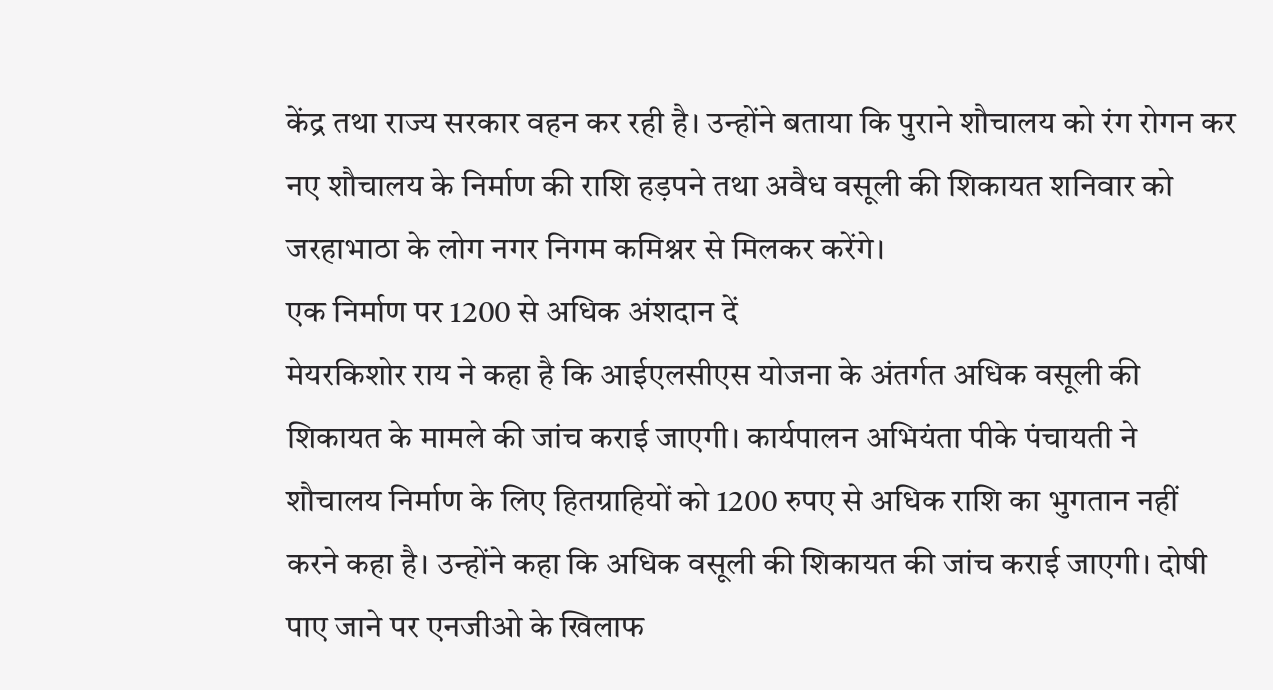केंद्र तथा राज्य सरकार वहन कर रही है। उन्होंने बताया कि पुराने शौचालय को रंग रोगन कर नए शौचालय के निर्माण की राशि हड़पने तथा अवैध वसूली की शिकायत शनिवार को जरहाभाठा के लोग नगर निगम कमिश्नर से मिलकर करेंगे।
एक निर्माण पर 1200 से अधिक अंशदान दें
मेयरकिशोर राय ने कहा है कि आईएलसीएस योजना के अंतर्गत अधिक वसूली की शिकायत के मामले की जांच कराई जाएगी। कार्यपालन अभियंता पीके पंचायती ने शौचालय निर्माण के लिए हितग्राहियों को 1200 रुपए से अधिक राशि का भुगतान नहीं करने कहा है। उन्होंने कहा कि अधिक वसूली की शिकायत की जांच कराई जाएगी। दोषी पाए जाने पर एनजीओ के खिलाफ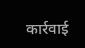कार्रवाई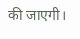की जाएगी।